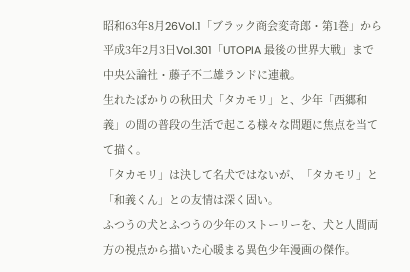昭和63年8月26Vol.1「ブラック商会変奇郎・第1巻」から平成3年2月3日Vol.301「UTOPIA 最後の世界大戦」まで中央公論社・藤子不二雄ランドに連載。
生れたばかりの秋田犬「タカモリ」と、少年「西郷和義」の間の普段の生活で起こる様々な問題に焦点を当てて描く。
「タカモリ」は決して名犬ではないが、「タカモリ」と「和義くん」との友情は深く固い。
ふつうの犬とふつうの少年のストーリーを、犬と人間両方の視点から描いた心暖まる異色少年漫画の傑作。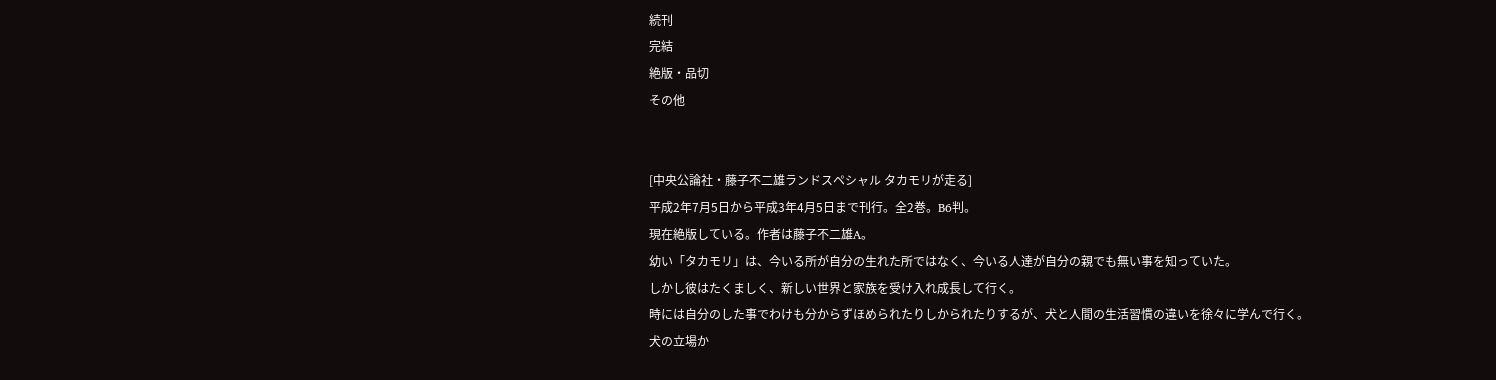続刊
完結
絶版・品切
その他


[中央公論社・藤子不二雄ランドスペシャル タカモリが走る]
平成2年7月5日から平成3年4月5日まで刊行。全2巻。B6判。
現在絶版している。作者は藤子不二雄A。
幼い「タカモリ」は、今いる所が自分の生れた所ではなく、今いる人達が自分の親でも無い事を知っていた。
しかし彼はたくましく、新しい世界と家族を受け入れ成長して行く。
時には自分のした事でわけも分からずほめられたりしかられたりするが、犬と人間の生活習慣の違いを徐々に学んで行く。
犬の立場か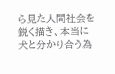ら見た人間社会を鋭く描き、本当に犬と分かり合う為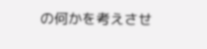の何かを考えさせ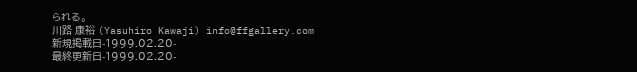られる。
川路 康裕 (Yasuhiro Kawaji) info@ffgallery.com
新規掲載日-1999.02.20-
最終更新日-1999.02.20-